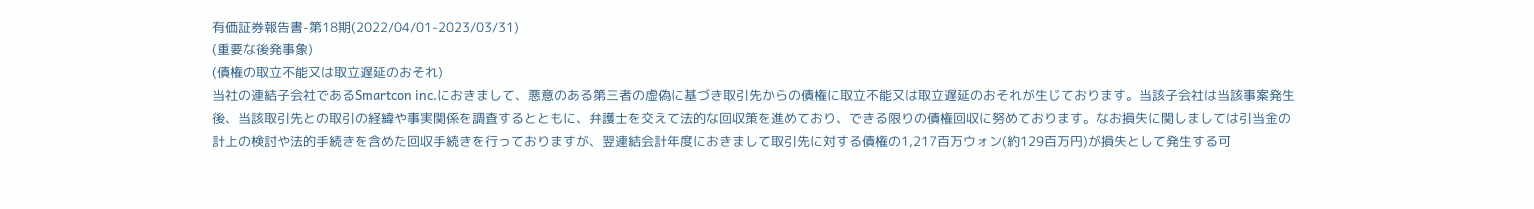有価証券報告書-第18期(2022/04/01-2023/03/31)
(重要な後発事象)
(債権の取立不能又は取立遅延のおそれ)
当社の連結子会社であるSmartcon inc.におきまして、悪意のある第三者の虚偽に基づき取引先からの債権に取立不能又は取立遅延のおそれが生じております。当該子会社は当該事案発生後、当該取引先との取引の経緯や事実関係を調査するとともに、弁護士を交えて法的な回収策を進めており、できる限りの債権回収に努めております。なお損失に関しましては引当金の計上の検討や法的手続きを含めた回収手続きを行っておりますが、翌連結会計年度におきまして取引先に対する債権の1,217百万ウォン(約129百万円)が損失として発生する可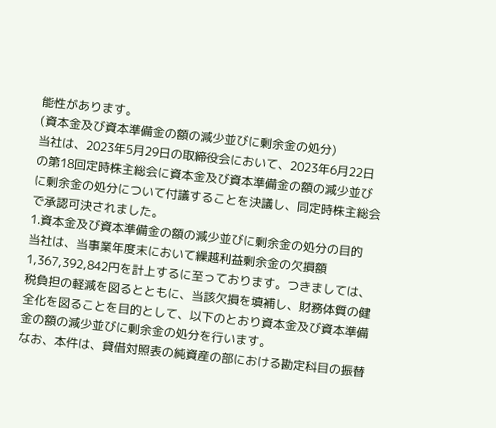能性があります。
(資本金及び資本準備金の額の減少並びに剰余金の処分)
当社は、2023年5月29日の取締役会において、2023年6月22日の第18回定時株主総会に資本金及び資本準備金の額の減少並びに剰余金の処分について付議することを決議し、同定時株主総会で承認可決されました。
1.資本金及び資本準備金の額の減少並びに剰余金の処分の目的
当社は、当事業年度末において繰越利益剰余金の欠損額1,367,392,842円を計上するに至っております。つきましては、税負担の軽減を図るとともに、当該欠損を填補し、財務体質の健全化を図ることを目的として、以下のとおり資本金及び資本準備金の額の減少並びに剰余金の処分を行います。
なお、本件は、貸借対照表の純資産の部における勘定科目の振替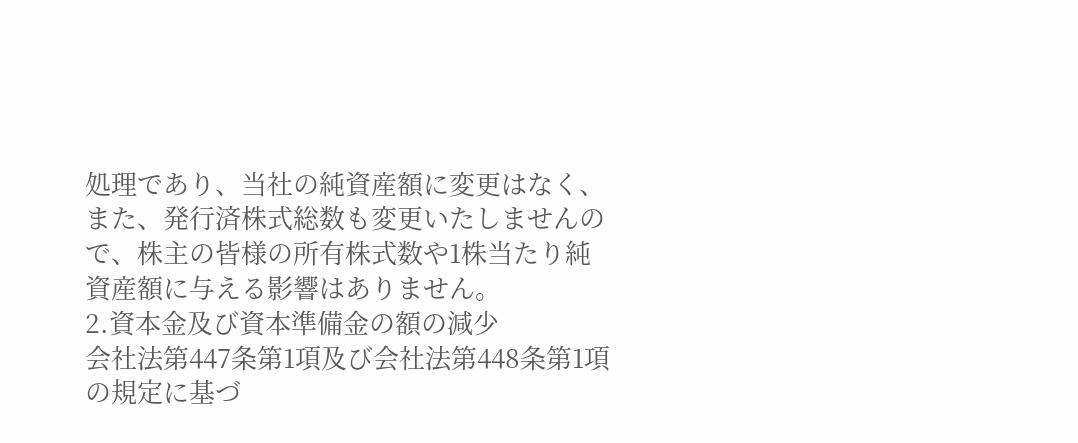処理であり、当社の純資産額に変更はなく、また、発行済株式総数も変更いたしませんので、株主の皆様の所有株式数や1株当たり純資産額に与える影響はありません。
2.資本金及び資本準備金の額の減少
会社法第447条第1項及び会社法第448条第1項の規定に基づ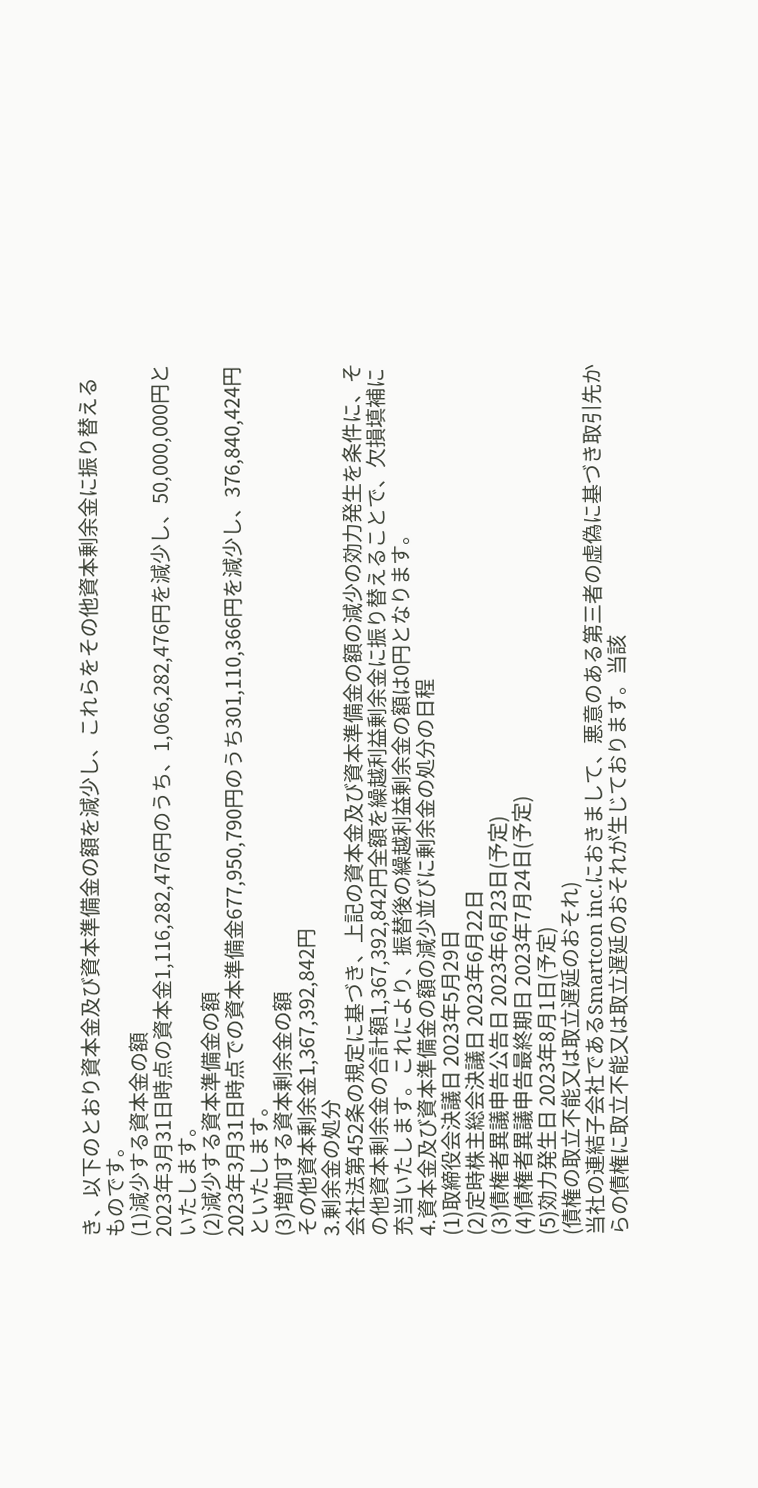き、以下のとおり資本金及び資本準備金の額を減少し、これらをその他資本剰余金に振り替えるものです。
(1)減少する資本金の額
2023年3月31日時点の資本金1,116,282,476円のうち、1,066,282,476円を減少し、50,000,000円といたします。
(2)減少する資本準備金の額
2023年3月31日時点での資本準備金677,950,790円のうち301,110,366円を減少し、376,840,424円といたします。
(3)増加する資本剰余金の額
その他資本剰余金1,367,392,842円
3.剰余金の処分
会社法第452条の規定に基づき、上記の資本金及び資本準備金の額の減少の効力発生を条件に、その他資本剰余金の合計額1,367,392,842円全額を繰越利益剰余金に振り替えることで、欠損填補に充当いたします。これにより、振替後の繰越利益剰余金の額は0円となります。
4.資本金及び資本準備金の額の減少並びに剰余金の処分の日程
(1)取締役会決議日 2023年5月29日
(2)定時株主総会決議日 2023年6月22日
(3)債権者異議申告公告日 2023年6月23日(予定)
(4)債権者異議申告最終期日 2023年7月24日(予定)
(5)効力発生日 2023年8月1日(予定)
(債権の取立不能又は取立遅延のおそれ)
当社の連結子会社であるSmartcon inc.におきまして、悪意のある第三者の虚偽に基づき取引先からの債権に取立不能又は取立遅延のおそれが生じております。当該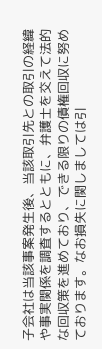子会社は当該事案発生後、当該取引先との取引の経緯や事実関係を調査するとともに、弁護士を交えて法的な回収策を進めており、できる限りの債権回収に努めております。なお損失に関しましては引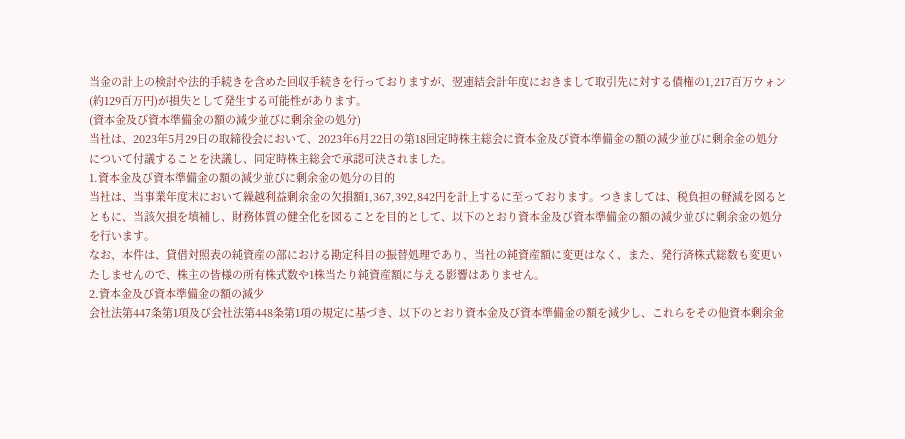当金の計上の検討や法的手続きを含めた回収手続きを行っておりますが、翌連結会計年度におきまして取引先に対する債権の1,217百万ウォン(約129百万円)が損失として発生する可能性があります。
(資本金及び資本準備金の額の減少並びに剰余金の処分)
当社は、2023年5月29日の取締役会において、2023年6月22日の第18回定時株主総会に資本金及び資本準備金の額の減少並びに剰余金の処分について付議することを決議し、同定時株主総会で承認可決されました。
1.資本金及び資本準備金の額の減少並びに剰余金の処分の目的
当社は、当事業年度末において繰越利益剰余金の欠損額1,367,392,842円を計上するに至っております。つきましては、税負担の軽減を図るとともに、当該欠損を填補し、財務体質の健全化を図ることを目的として、以下のとおり資本金及び資本準備金の額の減少並びに剰余金の処分を行います。
なお、本件は、貸借対照表の純資産の部における勘定科目の振替処理であり、当社の純資産額に変更はなく、また、発行済株式総数も変更いたしませんので、株主の皆様の所有株式数や1株当たり純資産額に与える影響はありません。
2.資本金及び資本準備金の額の減少
会社法第447条第1項及び会社法第448条第1項の規定に基づき、以下のとおり資本金及び資本準備金の額を減少し、これらをその他資本剰余金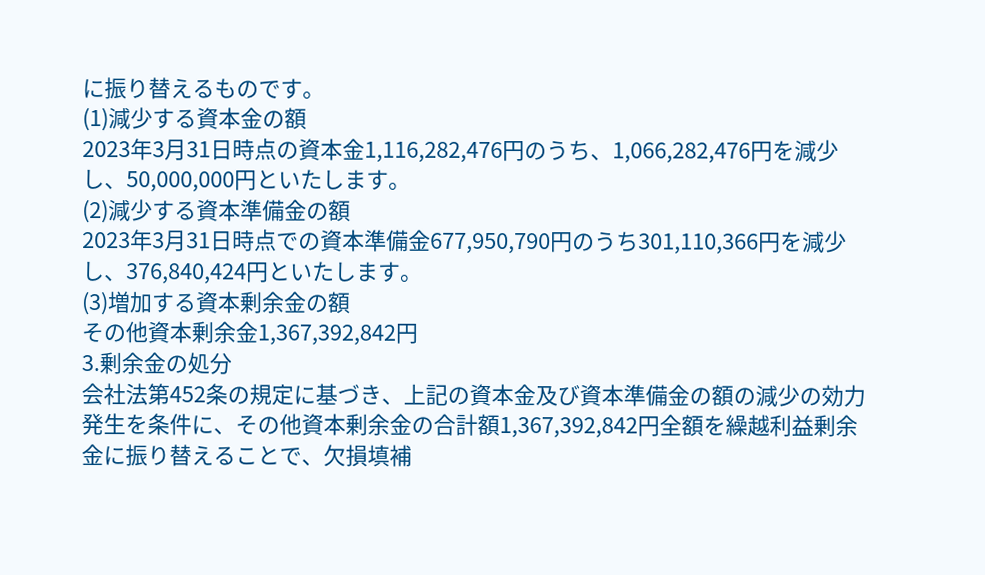に振り替えるものです。
(1)減少する資本金の額
2023年3月31日時点の資本金1,116,282,476円のうち、1,066,282,476円を減少し、50,000,000円といたします。
(2)減少する資本準備金の額
2023年3月31日時点での資本準備金677,950,790円のうち301,110,366円を減少し、376,840,424円といたします。
(3)増加する資本剰余金の額
その他資本剰余金1,367,392,842円
3.剰余金の処分
会社法第452条の規定に基づき、上記の資本金及び資本準備金の額の減少の効力発生を条件に、その他資本剰余金の合計額1,367,392,842円全額を繰越利益剰余金に振り替えることで、欠損填補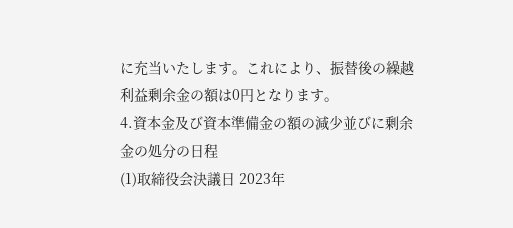に充当いたします。これにより、振替後の繰越利益剰余金の額は0円となります。
4.資本金及び資本準備金の額の減少並びに剰余金の処分の日程
(1)取締役会決議日 2023年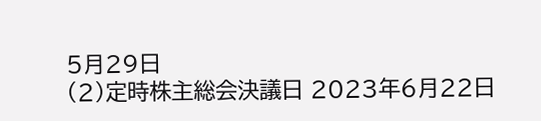5月29日
(2)定時株主総会決議日 2023年6月22日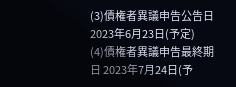(3)債権者異議申告公告日 2023年6月23日(予定)
(4)債権者異議申告最終期日 2023年7月24日(予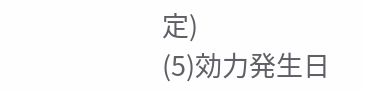定)
(5)効力発生日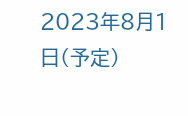2023年8月1日(予定)